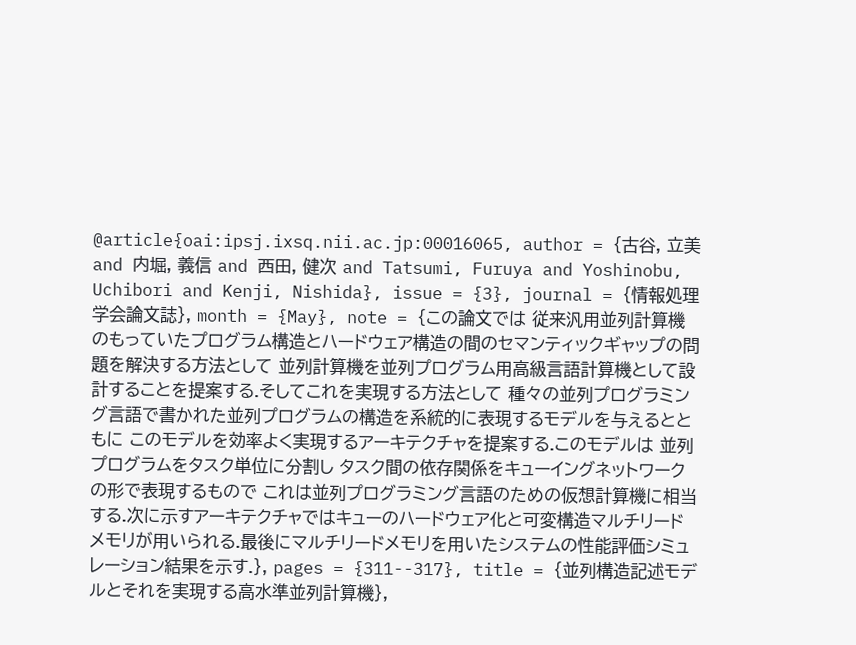@article{oai:ipsj.ixsq.nii.ac.jp:00016065, author = {古谷, 立美 and 内堀, 義信 and 西田, 健次 and Tatsumi, Furuya and Yoshinobu, Uchibori and Kenji, Nishida}, issue = {3}, journal = {情報処理学会論文誌}, month = {May}, note = {この論文では 従来汎用並列計算機のもっていたプログラム構造とハードウェア構造の間のセマンティックギャップの問題を解決する方法として 並列計算機を並列プログラム用高級言語計算機として設計することを提案する.そしてこれを実現する方法として 種々の並列プログラミング言語で書かれた並列プログラムの構造を系統的に表現するモデルを与えるとともに このモデルを効率よく実現するアーキテクチャを提案する.このモデルは 並列プログラムをタスク単位に分割し タスク間の依存関係をキューイングネットワークの形で表現するもので これは並列プログラミング言語のための仮想計算機に相当する.次に示すアーキテクチャではキューのハードウェア化と可変構造マルチリードメモリが用いられる.最後にマルチリードメモリを用いたシステムの性能評価シミュレーション結果を示す.}, pages = {311--317}, title = {並列構造記述モデルとそれを実現する高水準並列計算機},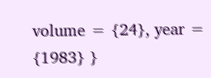volume = {24}, year = {1983} }